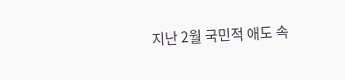지난 2월 국민적 애도 속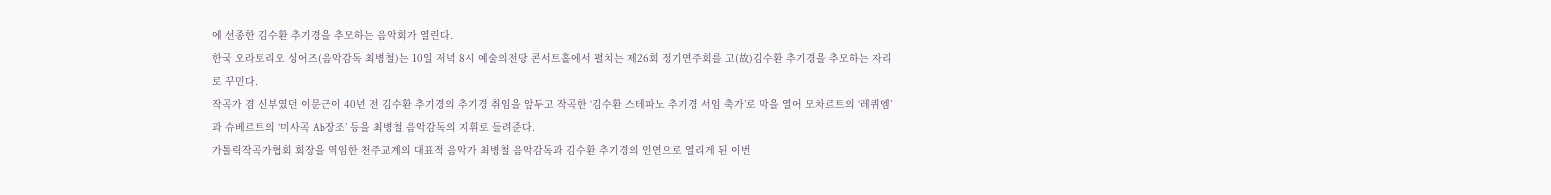에 선종한 김수환 추기경을 추모하는 음악회가 열린다.
한국 오라토리오 싱어즈(음악감독 최병철)는 10일 저녁 8시 예술의전당 콘서트홀에서 펼치는 제26회 정기연주회를 고(故)김수환 추기경을 추모하는 자리로 꾸민다.
작곡가 겸 신부였던 이문근이 40년 전 김수환 추기경의 추기경 취임을 앞두고 작곡한 ‘김수환 스테파노 추기경 서임 축가’로 막을 열어 모차르트의 ‘레퀴엠’과 슈베르트의 ‘미사곡 Ab장조’ 등을 최병철 음악감독의 지휘로 들려준다.
가톨릭작곡가협회 회장을 역임한 천주교계의 대표적 음악가 최병철 음악감독과 김수환 추기경의 인연으로 열리게 된 이번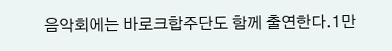음악회에는 바로크합주단도 함께 출연한다.1만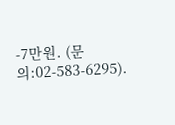-7만원. (문의:02-583-6295).